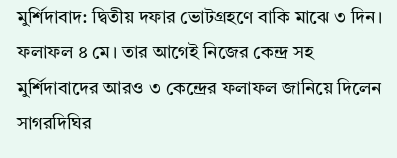মুর্শিদাবাদ: দ্বিতীয় দফার ভোটগ্রহণে বাকি মাঝে ৩ দিন। ফলাফল ৪ মে। তার আগেই নিজের কেন্দ্র সহ মুর্শিদাবাদের আরও ৩ কেন্দ্রের ফলাফল জানিয়ে দিলেন সাগরদিঘির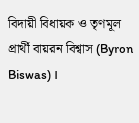বিদায়ী বিধায়ক ও তৃণমূল প্রার্থী বায়রন বিশ্বাস (Byron Biswas)।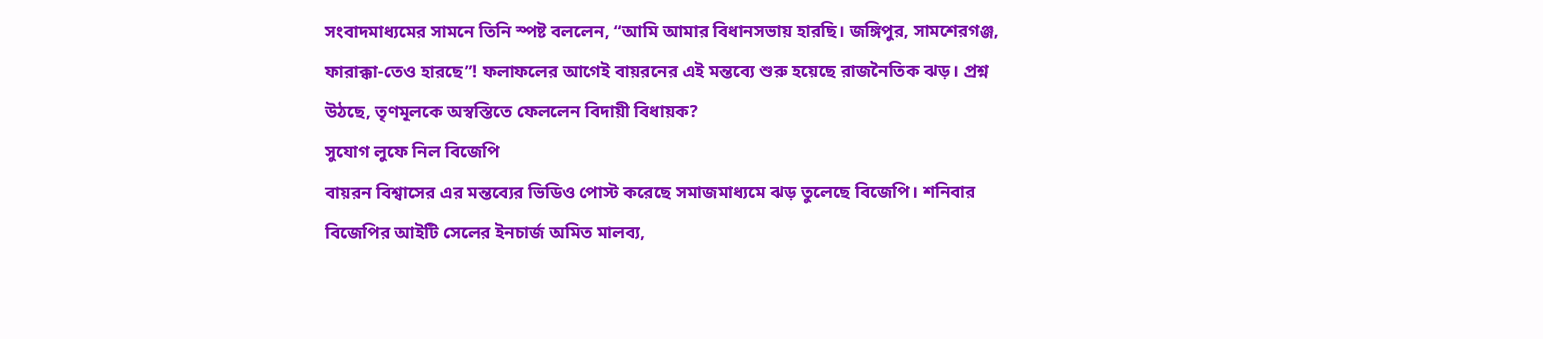সংবাদমাধ্যমের সামনে তিনি স্পষ্ট বললেন, “আমি আমার বিধানসভায় হারছি। জঙ্গিপুর, সামশেরগঞ্জ, ফারাক্কা-তেও হারছে”! ফলাফলের আগেই বায়রনের এই মন্তব্যে শুরু হয়েছে রাজনৈতিক ঝড়। প্রশ্ন উঠছে, তৃণমূলকে অস্বস্তিতে ফেললেন বিদায়ী বিধায়ক?
সুযোগ লুফে নিল বিজেপি
বায়রন বিশ্বাসের এর মন্তব্যের ভিডিও পোস্ট করেছে সমাজমাধ্যমে ঝড় তুলেছে বিজেপি। শনিবার বিজেপির আইটি সেলের ইনচার্জ অমিত মালব্য,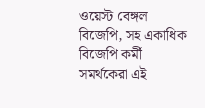ওয়েস্ট বেঙ্গল বিজেপি, সহ একাধিক বিজেপি কর্মী সমর্থকেরা এই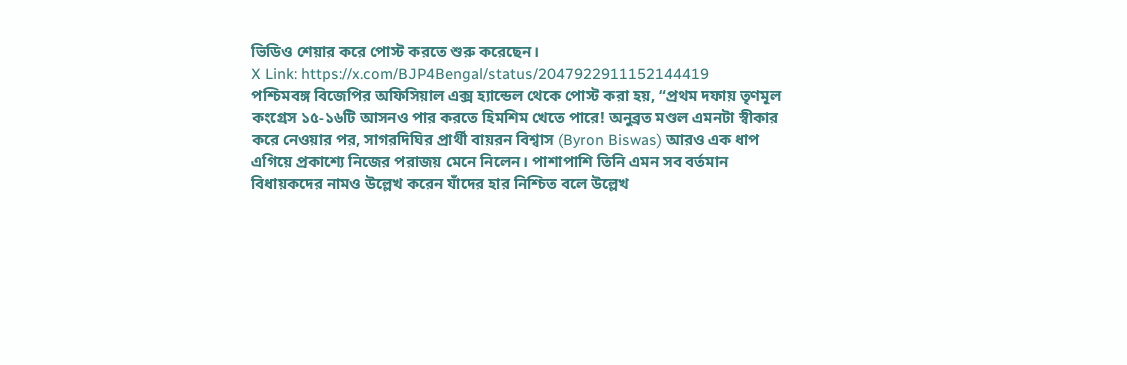ভিডিও শেয়ার করে পোস্ট করতে শুরু করেছেন।
X Link: https://x.com/BJP4Bengal/status/2047922911152144419
পশ্চিমবঙ্গ বিজেপির অফিসিয়াল এক্স হ্যান্ডেল থেকে পোস্ট করা হয়, “প্রথম দফায় তৃণমূল কংগ্রেস ১৫-১৬টি আসনও পার করতে হিমশিম খেতে পারে! অনুব্রত মণ্ডল এমনটা স্বীকার করে নেওয়ার পর, সাগরদিঘির প্রার্থী বায়রন বিশ্বাস (Byron Biswas) আরও এক ধাপ এগিয়ে প্রকাশ্যে নিজের পরাজয় মেনে নিলেন। পাশাপাশি তিনি এমন সব বর্তমান বিধায়কদের নামও উল্লেখ করেন যাঁদের হার নিশ্চিত বলে উল্লেখ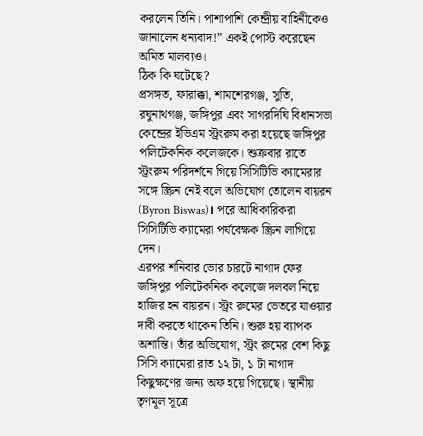করলেন তিনি। পাশাপাশি কেন্দ্রীয় বাহিনীকেও জানালেন ধন্যবাদ!” একই পোস্ট করেছেন অমিত মালব্যও।
ঠিক কি ঘটেছে?
প্রসঙ্গত, ফারাক্কা, শামশেরগঞ্জ, সুতি, রঘুনাথগঞ্জ, জঙ্গিপুর এবং সাগরদিঘি বিধানসভা কেন্দ্রের ইভিএম স্ট্রংরুম করা হয়েছে জঙ্গিপুর পলিটেকনিক কলেজকে। শুক্রবার রাতে স্ট্রংরুম পরিদর্শনে গিয়ে সিসিটিভি ক্যামেরার সঙ্গে স্ক্রিন নেই বলে অভিযোগ তোলেন বায়রন (Byron Biswas)। পরে আধিকারিকরা সিসিটিভি ক্যামেরা পর্যবেক্ষক স্ক্রিন লাগিয়ে দেন।
এরপর শনিবার ভোর চারটে নাগাদ ফের জঙ্গিপুর পলিটেকনিক কলেজে দলবল নিয়ে হাজির হন বায়রন। স্ট্রং রুমের ভেতরে যাওয়ার দাবী করতে থাকেন তিনি। শুরু হয় ব্যাপক অশান্তি। তাঁর অভিযোগ, স্ট্রং রুমের বেশ কিছু সিসি ক্যামেরা রাত ১২ টা, ১ টা নাগাদ কিছুক্ষণের জন্য অফ হয়ে গিয়েছে। স্থানীয় তৃণমূল সূত্রে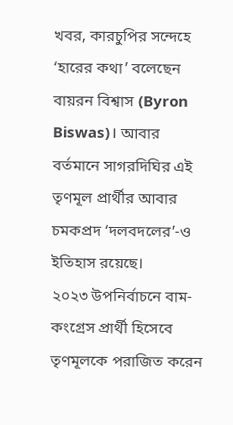খবর, কারচুপির সন্দেহে ‘হারের কথা’ বলেছেন বায়রন বিশ্বাস (Byron Biswas)। আবার বর্তমানে সাগরদিঘির এই তৃণমূল প্রার্থীর আবার চমকপ্রদ ‘দলবদলের’-ও ইতিহাস রয়েছে।
২০২৩ উপনির্বাচনে বাম-কংগ্রেস প্রার্থী হিসেবে তৃণমূলকে পরাজিত করেন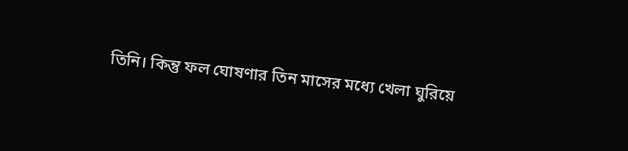তিনি। কিন্তু ফল ঘোষণার তিন মাসের মধ্যে খেলা ঘুরিয়ে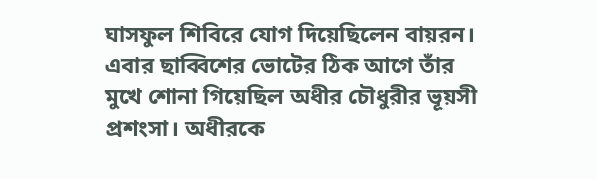ঘাসফুল শিবিরে যোগ দিয়েছিলেন বায়রন। এবার ছাব্বিশের ভোটের ঠিক আগে তাঁর মুখে শোনা গিয়েছিল অধীর চৌধুরীর ভূয়সী প্রশংসা। অধীরকে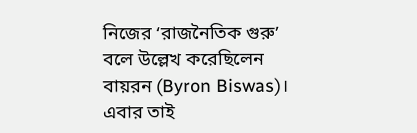নিজের ‘রাজনৈতিক গুরু’ বলে উল্লেখ করেছিলেন বায়রন (Byron Biswas)। এবার তাই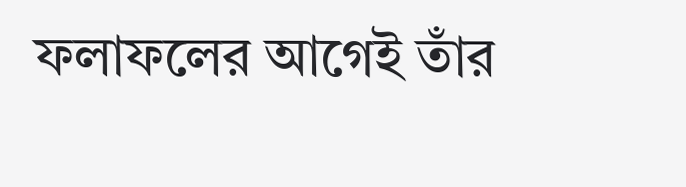ফলাফলের আগেই তাঁর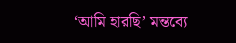‘আমি হারছি’ মন্তব্যে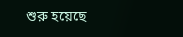শুরু হয়েছে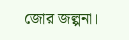জোর জল্পনা।